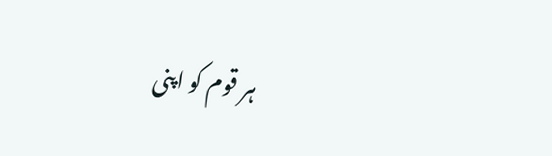ہر قوم کو اپنی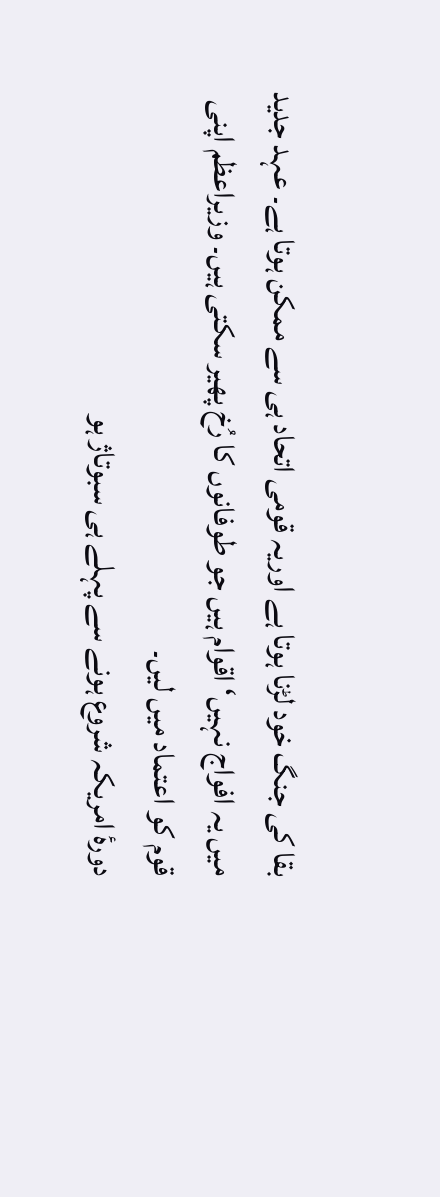بقا کی جنگ خود لڑنا ہوتا ہے اوریہ قومی اتحاد ہی سے ممکن ہوتا ہے۔ عہد جدید میں یہ افواج نہیں‘ اقوام ہیں جو طوفانوں کا رُخ پھیر سکتی ہیں۔ وزیراعظم اپنی قوم کو اعتماد میں لیں۔
دورۂ امریکہ شروع ہونے سے پہلے ہی سبوتاژ ہو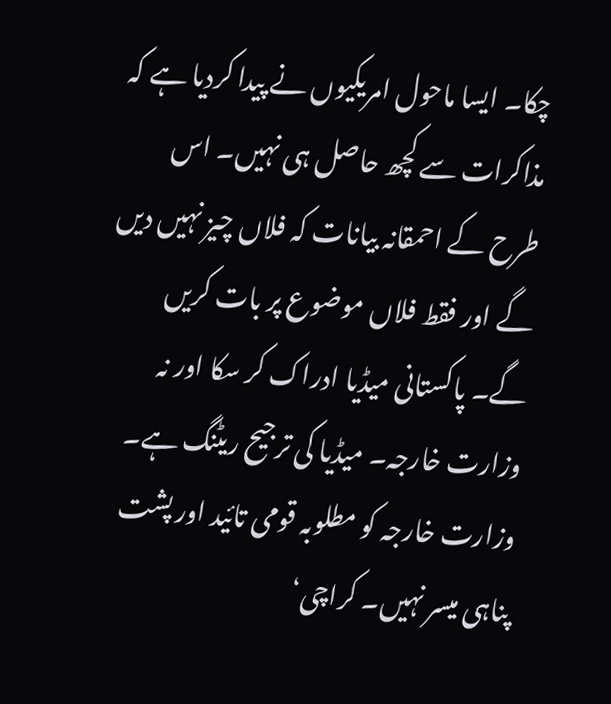چکا۔ ایسا ماحول امریکیوں نے پیدا کردیا ہے کہ مذاکرات سے کچھ حاصل ہی نہیں۔ اس طرح کے احمقانہ بیانات کہ فلاں چیز نہیں دیں گے اور فقط فلاں موضوع پر بات کریں گے۔ پاکستانی میڈیا ادراک کر سکا اور نہ وزارت خارجہ۔ میڈیا کی ترجیح ریٹنگ ہے۔ وزارت خارجہ کو مطلوبہ قومی تائید اور پشت پناہی میسر نہیں۔ کراچی‘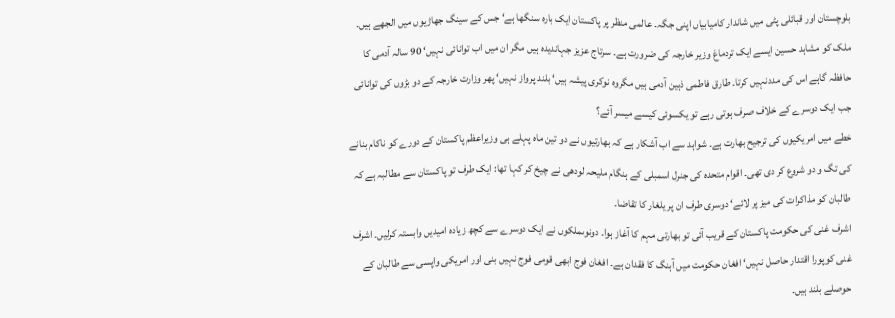بلوچستان اور قبائلی پٹی میں شاندار کامیابیاں اپنی جگہ۔ عالمی منظر پر پاکستان ایک بارہ سنگھا ہے‘ جس کے سینگ جھاڑیوں میں الجھے ہیں۔
ملک کو مشاہد حسین ایسے ایک تردماغ وزیر خارجہ کی ضرورت ہے۔ سرتاج عزیز جہاندیدہ ہیں مگر ان میں اب توانائی نہیں‘ 90 سالہ آدمی کا حافظہ گاہے اس کی مددنہیں کرتا۔ طارق فاطمی ذہین آدمی ہیں مگروہ نوکری پیشہ ہیں‘ بلند پرواز نہیں‘ پھر وزارت خارجہ کے دو بڑوں کی توانائی جب ایک دوسرے کے خلاف صرف ہوتی رہے تو یکسوئی کیسے میسر آئے؟
خطے میں امریکیوں کی ترجیح بھارت ہے۔ شواہد سے اب آشکار ہے کہ بھارتیوں نے دو تین ماہ پہلے ہی وزیراعظم پاکستان کے دورے کو ناکام بنانے کی تگ و دو شروع کر دی تھی۔ اقوام متحدہ کی جنرل اسمبلی کے ہنگام ملیحہ لودھی نے چیخ کر کہا تھا: ایک طرف تو پاکستان سے مطالبہ ہے کہ طالبان کو مذاکرات کی میز پر لائے‘ دوسری طرف ان پر یلغار کا تقاضا۔
اشرف غنی کی حکومت پاکستان کے قریب آئی تو بھارتی مہم کا آغاز ہوا۔ دونوںملکوں نے ایک دوسرے سے کچھ زیادہ امیدیں وابستہ کرلیں۔ اشرف غنی کوپورا اقتدار حاصل نہیں‘ افغان حکومت میں آہنگ کا فقدان ہے۔ افغان فوج ابھی قومی فوج نہیں بنی اور امریکی واپسی سے طالبان کے حوصلے بلند ہیں۔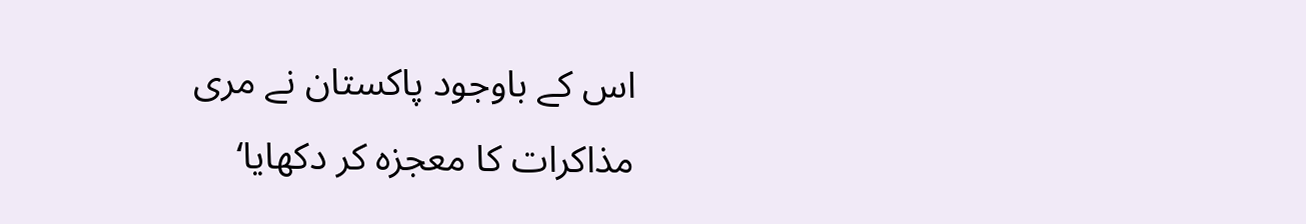اس کے باوجود پاکستان نے مری مذاکرات کا معجزہ کر دکھایا‘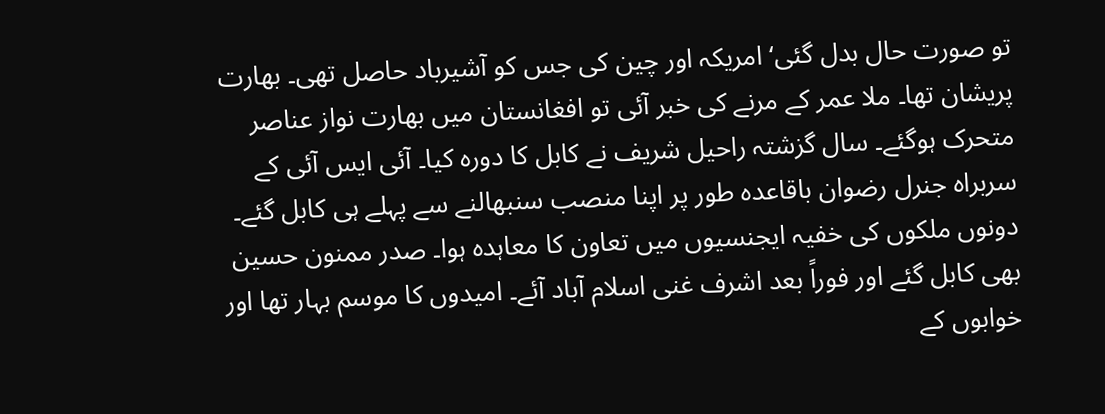تو صورت حال بدل گئی‘ امریکہ اور چین کی جس کو آشیرباد حاصل تھی۔ بھارت پریشان تھا۔ ملا عمر کے مرنے کی خبر آئی تو افغانستان میں بھارت نواز عناصر متحرک ہوگئے۔ سال گزشتہ راحیل شریف نے کابل کا دورہ کیا۔ آئی ایس آئی کے سربراہ جنرل رضوان باقاعدہ طور پر اپنا منصب سنبھالنے سے پہلے ہی کابل گئے۔ دونوں ملکوں کی خفیہ ایجنسیوں میں تعاون کا معاہدہ ہوا۔ صدر ممنون حسین بھی کابل گئے اور فوراً بعد اشرف غنی اسلام آباد آئے۔ امیدوں کا موسم بہار تھا اور خوابوں کے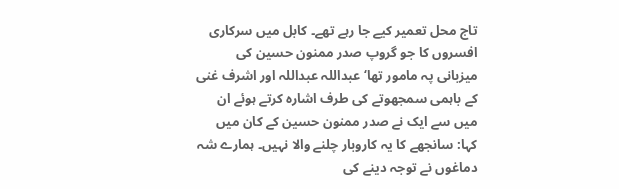تاج محل تعمیر کیے جا رہے تھے۔ کابل میں سرکاری افسروں کا جو گروپ صدر ممنون حسین کی میزبانی پہ مامور تھا‘ عبداللہ عبداللہ اور اشرف غنی کے باہمی سمجھوتے کی طرف اشارہ کرتے ہوئے ان میں سے ایک نے صدر ممنون حسین کے کان میں کہا: سانجھے کا یہ کاروبار چلنے والا نہیں۔ ہمارے شہ دماغوں نے توجہ دینے کی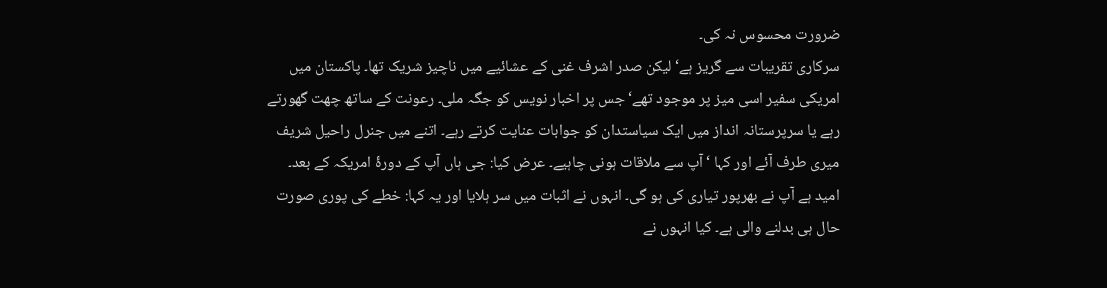ضرورت محسوس نہ کی۔
سرکاری تقریبات سے گریز ہے‘ لیکن صدر اشرف غنی کے عشائیے میں ناچیز شریک تھا۔ پاکستان میں امریکی سفیر اسی میز پر موجود تھے‘ جس پر اخبار نویس کو جگہ ملی۔ رعونت کے ساتھ چھت گھورتے رہے یا سرپرستانہ انداز میں ایک سیاستدان کو جوابات عنایت کرتے رہے۔ اتنے میں جنرل راحیل شریف میری طرف آئے اور کہا ‘آپ سے ملاقات ہونی چاہیے۔ عرض کیا: جی ہاں آپ کے دورۂ امریکہ کے بعد۔ امید ہے آپ نے بھرپور تیاری کی ہو گی۔ انہوں نے اثبات میں سر ہلایا اور یہ کہا: خطے کی پوری صورت حال ہی بدلنے والی ہے۔ کیا انہوں نے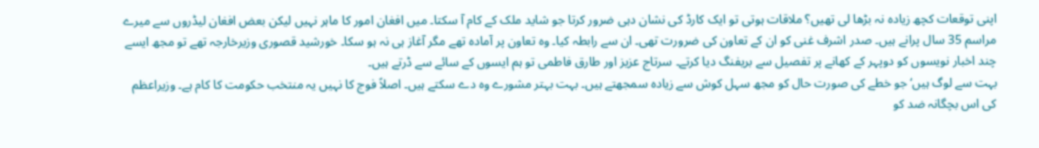اپنی توقعات کچھ زیادہ نہ بڑھا لی تھیں؟ ملاقات ہوتی تو ایک کارڈ کی نشان دہی ضرور کرتا جو شاید ملک کے کام آ سکتا۔ میں افغان امور کا ماہر نہیں لیکن بعض افغان لیڈروں سے میرے مراسم 35 سال پرانے ہیں۔ صدر اشرف غنی کو ان کے تعاون کی ضرورت تھی۔ ان سے رابطہ کیا۔ وہ تعاون پر آمادہ تھے مگر آغاز ہی نہ ہو سکا۔ خورشید قصوری وزیرخارجہ تھے تو مجھ ایسے چند اخبار نویسوں کو دوپہر کے کھانے پر تفصیل سے بریفنگ دیا کرتے۔ سرتاج عزیز اور طارق فاطمی تو ہم ایسوں کے سائے سے ڈرتے ہیں۔
بہت سے لوگ ہیں‘ جو خطے کی صورت حال کو مجھ سہل کوش سے زیادہ سمجھتے ہیں۔ بہت بہتر مشورے وہ دے سکتے ہیں۔ اصلاً فوج کا نہیں یہ منتخب حکومت کا کام ہے۔ وزیراعظم کی اس بچگانہ ضد کو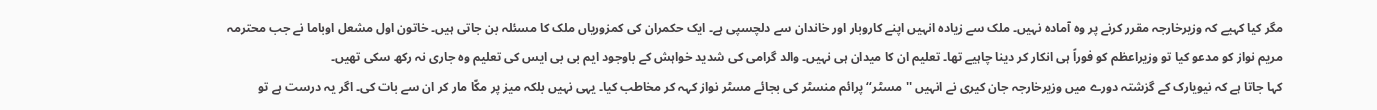مگر کیا کہیے کہ وزیرخارجہ مقرر کرنے پر وہ آمادہ نہیں۔ ملک سے زیادہ انہیں اپنے کاروبار اور خاندان سے دلچسپی ہے۔ ایک حکمران کی کمزوریاں ملک کا مسئلہ بن جاتی ہیں۔ خاتون اول مشعل اوباما نے جب محترمہ مریم نواز کو مدعو کیا تو وزیراعظم کو فوراً ہی انکار کر دینا چاہیے تھا۔ تعلیم ان کا میدان ہی نہیں۔ والد گرامی کی شدید خواہش کے باوجود ایم بی بی ایس کی تعلیم وہ جاری نہ رکھ سکی تھیں۔
کہا جاتا ہے کہ نیویارک کے گزشتہ دورے میں وزیرخارجہ جان کیری نے انہیں ''مسٹر‘‘پرائم منسٹر کی بجائے مسٹر نواز کہہ کر مخاطب کیا۔ یہی نہیں بلکہ میز پر مکّا مار کر ان سے بات کی۔ اگر یہ درست ہے تو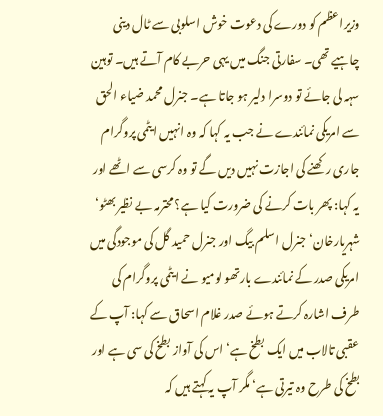وزیراعظم کو دورے کی دعوت خوش اسلوبی سے ٹال دینی چاہیے تھی۔ سفارتی جنگ میں یہی حربے کام آتے ہیں۔ توہین سہہ لی جائے تو دوسرا دلیر ہو جاتا ہے۔ جنرل محمد ضیاء الحق سے امریکی نمائندے نے جب یہ کہا کہ وہ انہیں ایٹمی پروگرام جاری رکھنے کی اجازت نہیں دیں گے تو وہ کرسی سے اٹھے اور یہ کہا: پھر بات کرنے کی ضرورت کیا ہے؟ محترمہ بے نظیر بھٹو‘ شہریارخان‘ جنرل اسلم بیگ اور جنرل حمید گل کی موجودگی میں امریکی صدر کے نمائندے بارتھو لومیو نے ایٹمی پروگرام کی طرف اشارہ کرتے ہوئے صدر غلام اسحاق سے کہا: آپ کے عقبی تالاب میں ایک بطخ ہے‘ اس کی آواز بطخ کی سی ہے اور بطخ کی طرح وہ تیرتی ہے‘ مگر آپ یہ کہتے ہیں کہ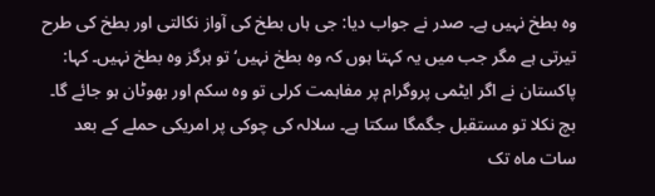وہ بطخ نہیں ہے۔ صدر نے جواب دیا: جی ہاں بطخ کی آواز نکالتی اور بطخ کی طرح تیرتی ہے مگر جب میں یہ کہتا ہوں کہ وہ بطخ نہیں‘ تو ہرگز وہ بطخ نہیں۔ کہا: پاکستان نے اگر ایٹمی پروگرام پر مفاہمت کرلی تو وہ سکم اور بھوٹان ہو جائے گا۔ بچ نکلا تو مستقبل جگمگا سکتا ہے۔ سلالہ کی چوکی پر امریکی حملے کے بعد سات ماہ تک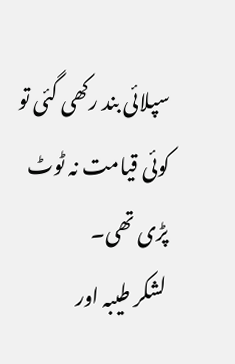سپلائی بند رکھی گئی تو کوئی قیامت نہ ٹوٹ پڑی تھی۔
لشکر طیبہ اور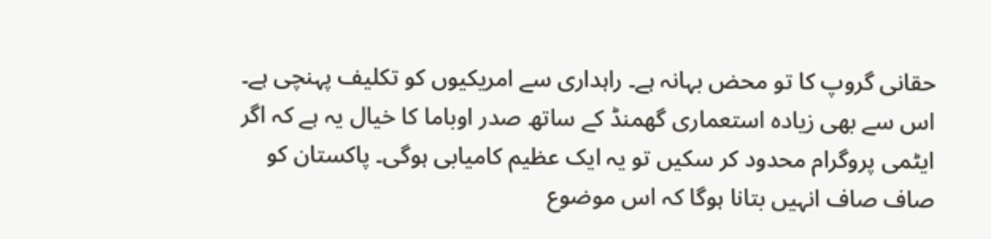حقانی گروپ کا تو محض بہانہ ہے۔ راہداری سے امریکیوں کو تکلیف پہنچی ہے۔ اس سے بھی زیادہ استعماری گھمنڈ کے ساتھ صدر اوباما کا خیال یہ ہے کہ اگر ایٹمی پروگرام محدود کر سکیں تو یہ ایک عظیم کامیابی ہوگی۔ پاکستان کو صاف صاف انہیں بتانا ہوگا کہ اس موضوع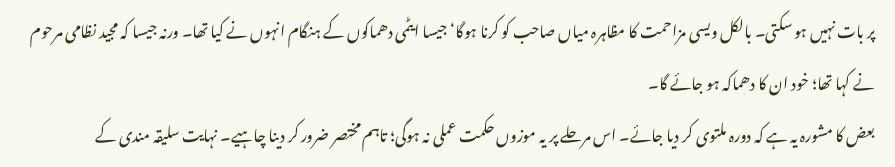پر بات نہیں ہو سکتی۔ بالکل ویسی مزاحمت کا مظاہرہ میاں صاحب کو کرنا ہوگا‘ جیسا ایٹمی دھماکوں کے ہنگام انہوں نے کیا تھا۔ ورنہ جیسا کہ مجید نظامی مرحوم نے کہا تھا؛ خود ان کا دھماکہ ہو جائے گا۔
بعض کا مشورہ یہ ہے کہ دورہ ملتوی کر دیا جائے۔ اس مرحلے پر یہ موزوں حکمت عملی نہ ہوگی؛ تاہم مختصر ضرور کر دینا چاہیے۔ نہایت سلیقہ مندی کے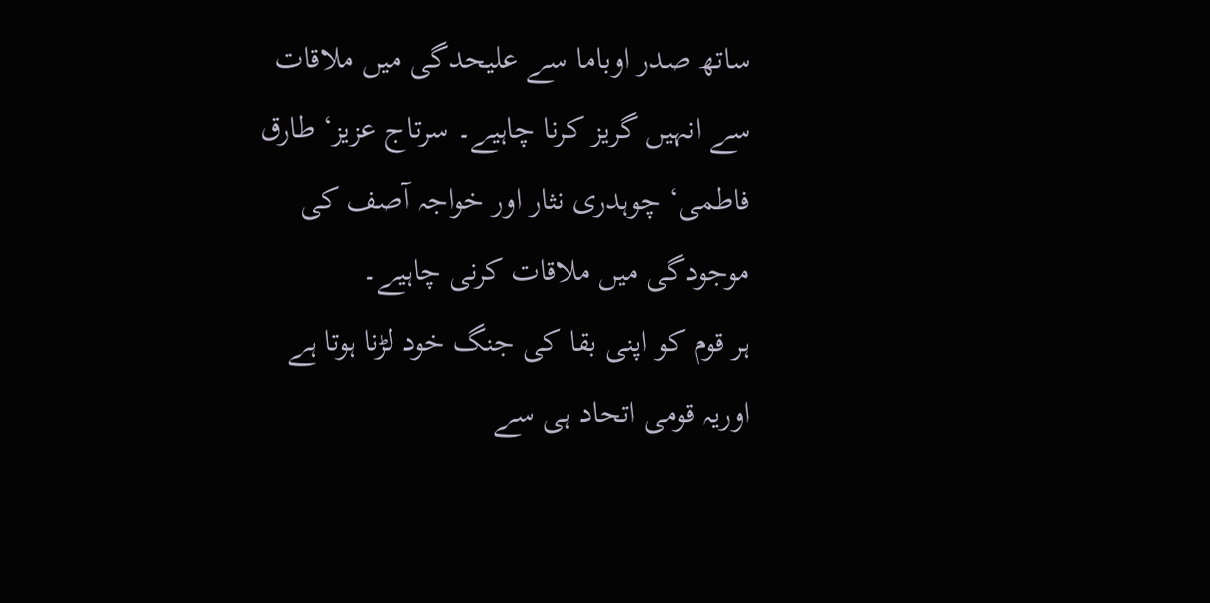ساتھ صدر اوباما سے علیحدگی میں ملاقات سے انہیں گریز کرنا چاہیے۔ سرتاج عزیز‘ طارق فاطمی‘ چوہدری نثار اور خواجہ آصف کی موجودگی میں ملاقات کرنی چاہیے۔
ہر قوم کو اپنی بقا کی جنگ خود لڑنا ہوتا ہے اوریہ قومی اتحاد ہی سے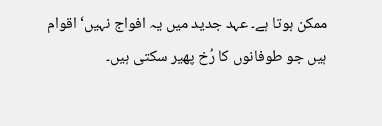ممکن ہوتا ہے۔ عہد جدید میں یہ افواج نہیں‘ اقوام ہیں جو طوفانوں کا رُخ پھیر سکتی ہیں۔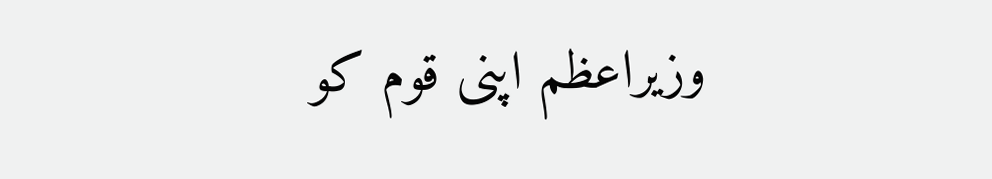وزیراعظم اپنی قوم کو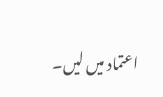اعتماد میں لیں۔